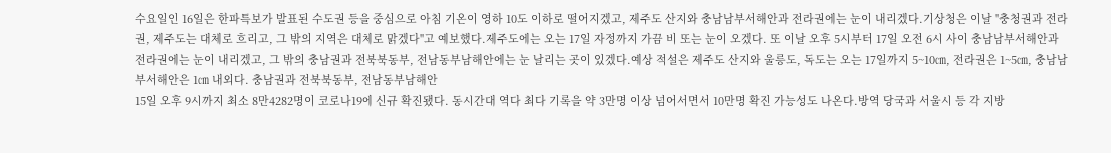수요일인 16일은 한파특보가 발표된 수도권 등을 중심으로 아침 기온이 영하 10도 이하로 떨어지겠고, 제주도 산지와 충남남부서해안과 전라권에는 눈이 내리겠다.기상청은 이날 "충청권과 전라권, 제주도는 대체로 흐리고, 그 밖의 지역은 대체로 맑겠다"고 예보했다.제주도에는 오는 17일 자정까지 가끔 비 또는 눈이 오겠다. 또 이날 오후 5시부터 17일 오전 6시 사이 충남남부서해안과 전라권에는 눈이 내리겠고, 그 밖의 충남권과 전북북동부, 전남동부남해안에는 눈 날리는 곳이 있겠다.예상 적설은 제주도 산지와 울릉도, 독도는 오는 17일까지 5~10㎝, 전라권은 1~5㎝, 충남남부서해안은 1㎝ 내외다. 충남권과 전북북동부, 전남동부남해안
15일 오후 9시까지 최소 8만4282명이 코로나19에 신규 확진됐다. 동시간대 역다 최다 기록을 약 3만명 이상 넘어서면서 10만명 확진 가능성도 나온다.방역 당국과 서울시 등 각 지방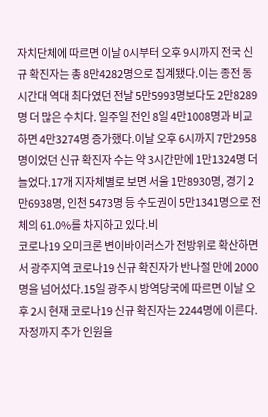자치단체에 따르면 이날 0시부터 오후 9시까지 전국 신규 확진자는 총 8만4282명으로 집계됐다.이는 종전 동시간대 역대 최다였던 전날 5만5993명보다도 2만8289명 더 많은 수치다. 일주일 전인 8일 4만1008명과 비교하면 4만3274명 증가했다.이날 오후 6시까지 7만2958명이었던 신규 확진자 수는 약 3시간만에 1만1324명 더 늘었다.17개 지자체별로 보면 서울 1만8930명, 경기 2만6938명, 인천 5473명 등 수도권이 5만1341명으로 전체의 61.0%를 차지하고 있다.비
코로나19 오미크론 변이바이러스가 전방위로 확산하면서 광주지역 코로나19 신규 확진자가 반나절 만에 2000명을 넘어섰다.15일 광주시 방역당국에 따르면 이날 오후 2시 현재 코로나19 신규 확진자는 2244명에 이른다. 자정까지 추가 인원을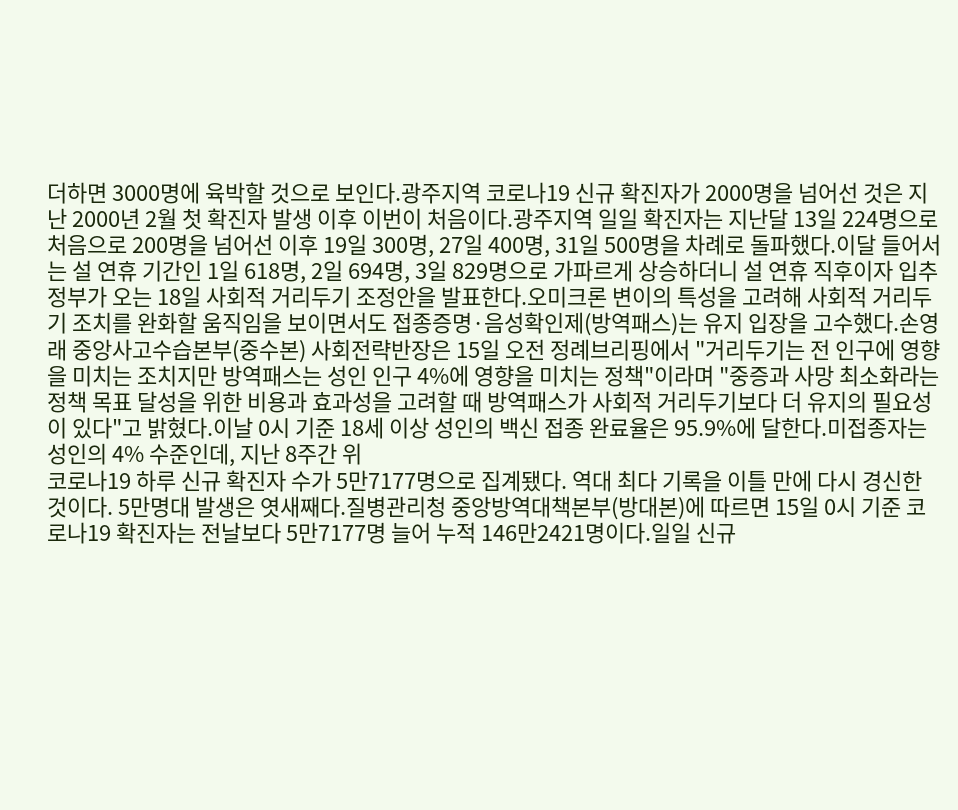더하면 3000명에 육박할 것으로 보인다.광주지역 코로나19 신규 확진자가 2000명을 넘어선 것은 지난 2000년 2월 첫 확진자 발생 이후 이번이 처음이다.광주지역 일일 확진자는 지난달 13일 224명으로 처음으로 200명을 넘어선 이후 19일 300명, 27일 400명, 31일 500명을 차례로 돌파했다.이달 들어서는 설 연휴 기간인 1일 618명, 2일 694명, 3일 829명으로 가파르게 상승하더니 설 연휴 직후이자 입추
정부가 오는 18일 사회적 거리두기 조정안을 발표한다.오미크론 변이의 특성을 고려해 사회적 거리두기 조치를 완화할 움직임을 보이면서도 접종증명·음성확인제(방역패스)는 유지 입장을 고수했다.손영래 중앙사고수습본부(중수본) 사회전략반장은 15일 오전 정례브리핑에서 "거리두기는 전 인구에 영향을 미치는 조치지만 방역패스는 성인 인구 4%에 영향을 미치는 정책"이라며 "중증과 사망 최소화라는 정책 목표 달성을 위한 비용과 효과성을 고려할 때 방역패스가 사회적 거리두기보다 더 유지의 필요성이 있다"고 밝혔다.이날 0시 기준 18세 이상 성인의 백신 접종 완료율은 95.9%에 달한다.미접종자는 성인의 4% 수준인데, 지난 8주간 위
코로나19 하루 신규 확진자 수가 5만7177명으로 집계됐다. 역대 최다 기록을 이틀 만에 다시 경신한 것이다. 5만명대 발생은 엿새째다.질병관리청 중앙방역대책본부(방대본)에 따르면 15일 0시 기준 코로나19 확진자는 전날보다 5만7177명 늘어 누적 146만2421명이다.일일 신규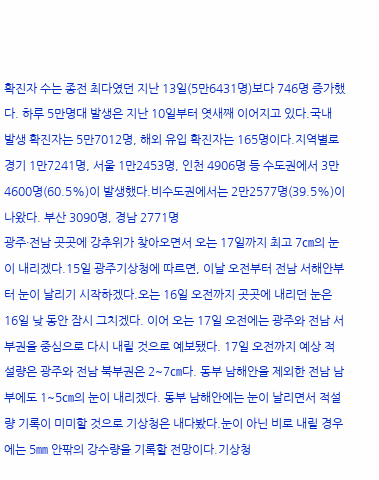확진자 수는 종전 최다였던 지난 13일(5만6431명)보다 746명 증가했다. 하루 5만명대 발생은 지난 10일부터 엿새째 이어지고 있다.국내 발생 확진자는 5만7012명, 해외 유입 확진자는 165명이다.지역별로 경기 1만7241명, 서울 1만2453명, 인천 4906명 등 수도권에서 3만4600명(60.5%)이 발생했다.비수도권에서는 2만2577명(39.5%)이 나왔다. 부산 3090명, 경남 2771명
광주·전남 곳곳에 강추위가 찾아오면서 오는 17일까지 최고 7㎝의 눈이 내리겠다.15일 광주기상청에 따르면, 이날 오전부터 전남 서해안부터 눈이 날리기 시작하겠다.오는 16일 오전까지 곳곳에 내리던 눈은 16일 낮 동안 잠시 그치겠다. 이어 오는 17일 오전에는 광주와 전남 서부권을 중심으로 다시 내릴 것으로 예보됐다. 17일 오전까지 예상 적설량은 광주와 전남 북부권은 2~7㎝다. 동부 남해안을 제외한 전남 남부에도 1~5㎝의 눈이 내리겠다. 동부 남해안에는 눈이 날리면서 적설량 기록이 미미할 것으로 기상청은 내다봤다.눈이 아닌 비로 내릴 경우에는 5㎜ 안팎의 강수량을 기록할 전망이다.기상청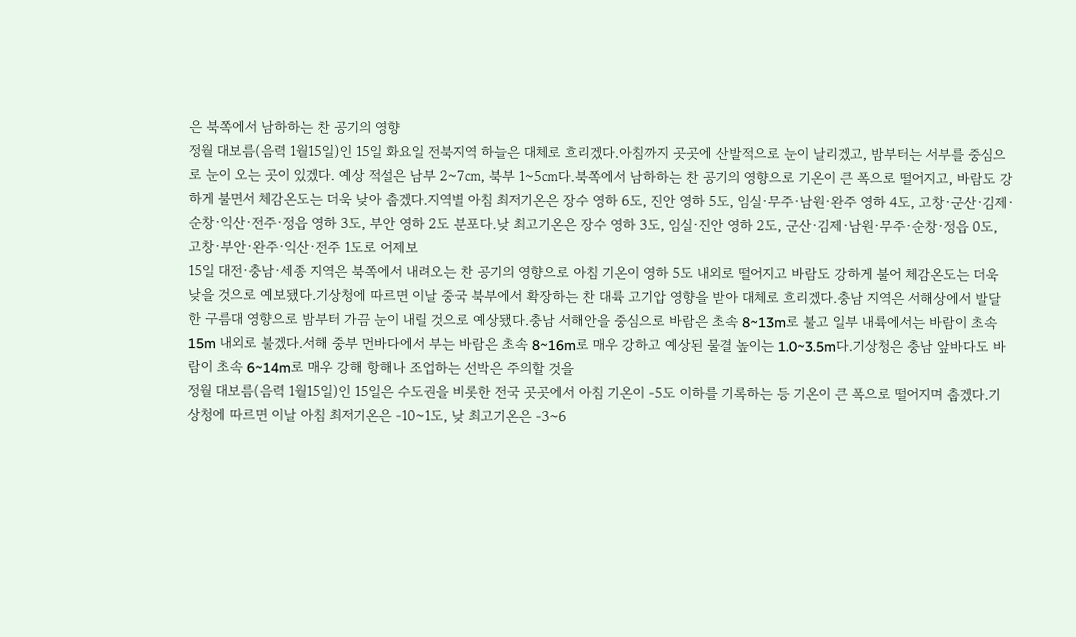은 북쪽에서 남하하는 찬 공기의 영향
정월 대보름(음력 1월15일)인 15일 화요일 전북지역 하늘은 대체로 흐리겠다.아침까지 곳곳에 산발적으로 눈이 날리겠고, 밤부터는 서부를 중심으로 눈이 오는 곳이 있겠다. 예상 적설은 남부 2~7㎝, 북부 1~5㎝다.북쪽에서 남하하는 찬 공기의 영향으로 기온이 큰 폭으로 떨어지고, 바람도 강하게 불면서 체감온도는 더욱 낮아 춥겠다.지역별 아침 최저기온은 장수 영하 6도, 진안 영하 5도, 임실·무주·남원·완주 영하 4도, 고창·군산·김제·순창·익산·전주·정읍 영하 3도, 부안 영하 2도 분포다.낮 최고기온은 장수 영하 3도, 임실·진안 영하 2도, 군산·김제·남원·무주·순창·정읍 0도, 고창·부안·완주·익산·전주 1도로 어제보
15일 대전·충남·세종 지역은 북쪽에서 내려오는 찬 공기의 영향으로 아침 기온이 영하 5도 내외로 떨어지고 바람도 강하게 불어 체감온도는 더욱 낮을 것으로 예보됐다.기상청에 따르면 이날 중국 북부에서 확장하는 찬 대륙 고기압 영향을 받아 대체로 흐리겠다.충남 지역은 서해상에서 발달한 구름대 영향으로 밤부터 가끔 눈이 내릴 것으로 예상됐다.충남 서해안을 중심으로 바람은 초속 8~13m로 불고 일부 내륙에서는 바람이 초속 15m 내외로 불겠다.서해 중부 먼바다에서 부는 바람은 초속 8~16m로 매우 강하고 예상된 물결 높이는 1.0~3.5m다.기상청은 충남 앞바다도 바람이 초속 6~14m로 매우 강해 항해나 조업하는 선박은 주의할 것을
정월 대보름(음력 1월15일)인 15일은 수도권을 비롯한 전국 곳곳에서 아침 기온이 -5도 이하를 기록하는 등 기온이 큰 폭으로 떨어지며 춥겠다.기상청에 따르면 이날 아침 최저기온은 -10~1도, 낮 최고기온은 -3~6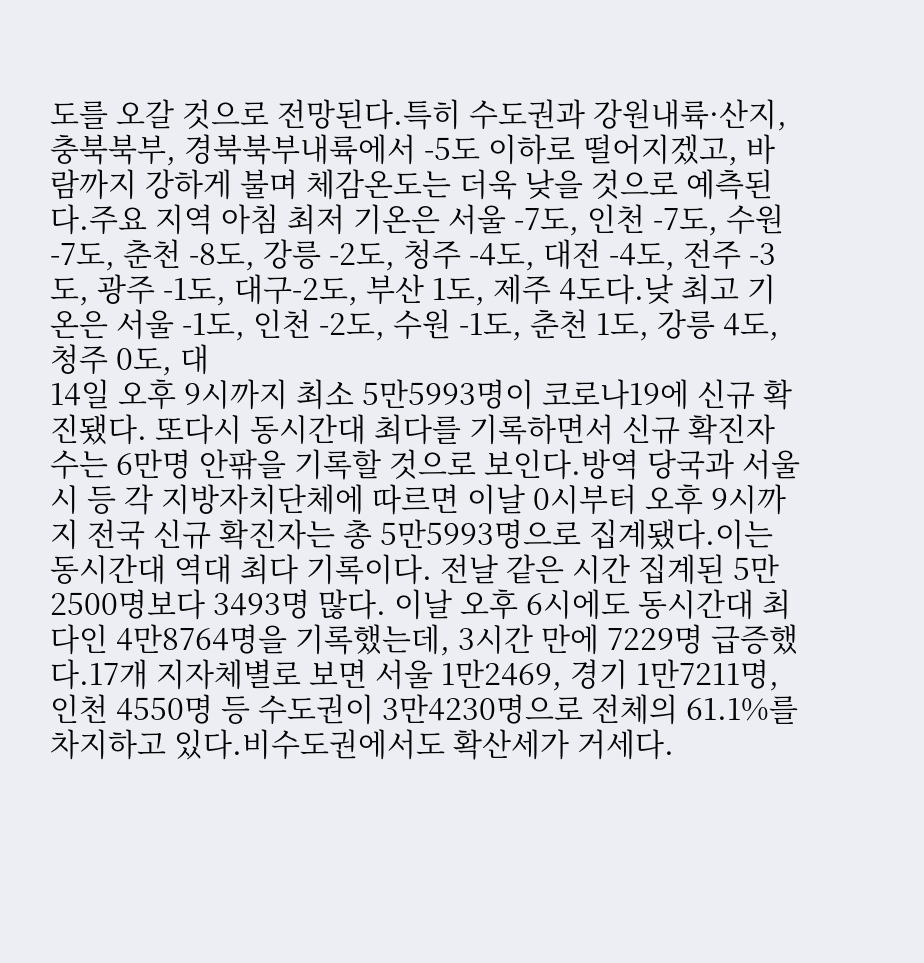도를 오갈 것으로 전망된다.특히 수도권과 강원내륙·산지, 충북북부, 경북북부내륙에서 -5도 이하로 떨어지겠고, 바람까지 강하게 불며 체감온도는 더욱 낮을 것으로 예측된다.주요 지역 아침 최저 기온은 서울 -7도, 인천 -7도, 수원 -7도, 춘천 -8도, 강릉 -2도, 청주 -4도, 대전 -4도, 전주 -3도, 광주 -1도, 대구-2도, 부산 1도, 제주 4도다.낮 최고 기온은 서울 -1도, 인천 -2도, 수원 -1도, 춘천 1도, 강릉 4도, 청주 0도, 대
14일 오후 9시까지 최소 5만5993명이 코로나19에 신규 확진됐다. 또다시 동시간대 최다를 기록하면서 신규 확진자 수는 6만명 안팎을 기록할 것으로 보인다.방역 당국과 서울시 등 각 지방자치단체에 따르면 이날 0시부터 오후 9시까지 전국 신규 확진자는 총 5만5993명으로 집계됐다.이는 동시간대 역대 최다 기록이다. 전날 같은 시간 집계된 5만2500명보다 3493명 많다. 이날 오후 6시에도 동시간대 최다인 4만8764명을 기록했는데, 3시간 만에 7229명 급증했다.17개 지자체별로 보면 서울 1만2469, 경기 1만7211명, 인천 4550명 등 수도권이 3만4230명으로 전체의 61.1%를 차지하고 있다.비수도권에서도 확산세가 거세다.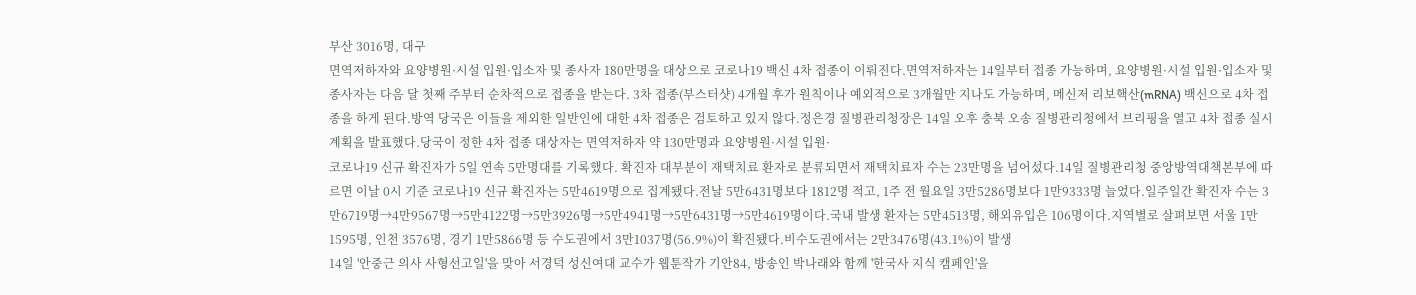부산 3016명, 대구
면역저하자와 요양병원·시설 입원·입소자 및 종사자 180만명을 대상으로 코로나19 백신 4차 접종이 이뤄진다.면역저하자는 14일부터 접종 가능하며, 요양병원·시설 입원·입소자 및 종사자는 다음 달 첫째 주부터 순차적으로 접종을 받는다. 3차 접종(부스터샷) 4개월 후가 원칙이나 예외적으로 3개월만 지나도 가능하며, 메신저 리보핵산(mRNA) 백신으로 4차 접종을 하게 된다.방역 당국은 이들을 제외한 일반인에 대한 4차 접종은 검토하고 있지 않다.정은경 질병관리청장은 14일 오후 충북 오송 질병관리청에서 브리핑을 열고 4차 접종 실시 계획을 발표했다.당국이 정한 4차 접종 대상자는 면역저하자 약 130만명과 요양병원·시설 입원·
코로나19 신규 확진자가 5일 연속 5만명대를 기록했다. 확진자 대부분이 재택치료 환자로 분류되면서 재택치료자 수는 23만명을 넘어섰다.14일 질병관리청 중앙방역대책본부에 따르면 이날 0시 기준 코로나19 신규 확진자는 5만4619명으로 집계됐다.전날 5만6431명보다 1812명 적고, 1주 전 월요일 3만5286명보다 1만9333명 늘었다.일주일간 확진자 수는 3만6719명→4만9567명→5만4122명→5만3926명→5만4941명→5만6431명→5만4619명이다.국내 발생 환자는 5만4513명, 해외유입은 106명이다.지역별로 살펴보면 서울 1만1595명, 인천 3576명, 경기 1만5866명 등 수도권에서 3만1037명(56.9%)이 확진됐다.비수도권에서는 2만3476명(43.1%)이 발생
14일 '안중근 의사 사형선고일'을 맞아 서경덕 성신여대 교수가 웹툰작가 기안84, 방송인 박나래와 함께 '한국사 지식 캠페인'을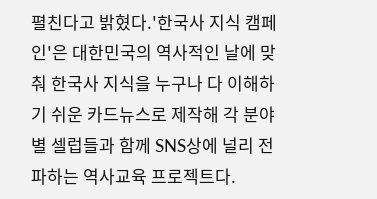펼친다고 밝혔다.'한국사 지식 캠페인'은 대한민국의 역사적인 날에 맞춰 한국사 지식을 누구나 다 이해하기 쉬운 카드뉴스로 제작해 각 분야별 셀럽들과 함께 SNS상에 널리 전파하는 역사교육 프로젝트다.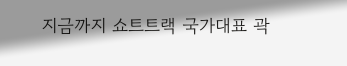지금까지 쇼트트랙 국가대표 곽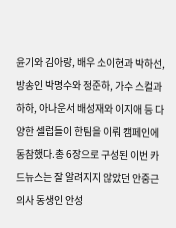윤기와 김아랑, 배우 소이현과 박하선, 방송인 박명수와 정준하, 가수 스컬과 하하, 아나운서 배성재와 이지애 등 다양한 셀럽들이 한팀을 이뤄 캠페인에 동참했다.총 6장으로 구성된 이번 카드뉴스는 잘 알려지지 않았던 안중근 의사 동생인 안성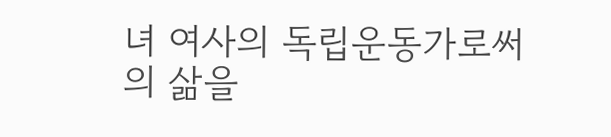녀 여사의 독립운동가로써의 삶을